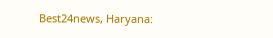Best24news, Haryana: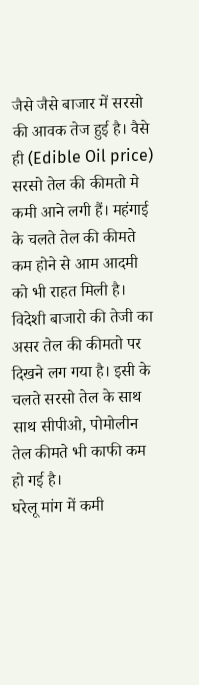जैसे जैसे बाजार में सरसो की आवक तेज हुई है। वैसे ही (Edible Oil price) सरसो तेल की कीमतो मे कमी आने लगी हैं। महंगाई के चलते तेल की कीमते कम होने से आम आदमी को भी राहत मिली है।
विदेशी बाजारो की तेजी का असर तेल की कीमतो पर दिखने लग गया है। इसी के चलते सरसो तेल के साथ साथ सीपीओ, पोमोलीन तेल कीमते भी काफी कम हो गई है।
घरेलू मांग में कमी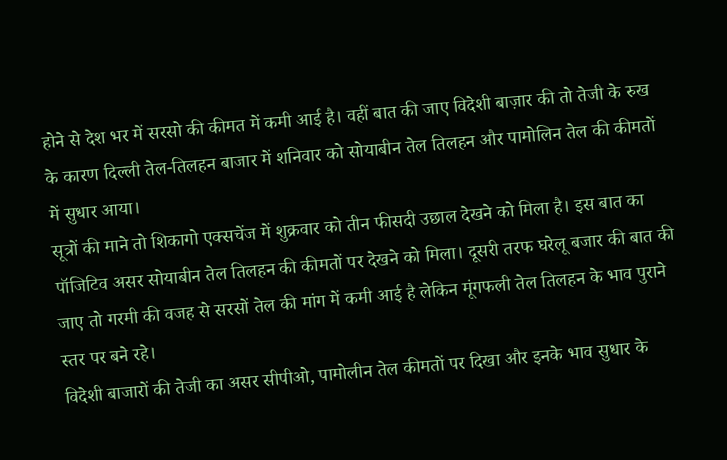होने से देश भर में सरसो की कीमत में कमी आई है। वहीं बात की जाए विदेशी बाज़ार की तो तेजी के रुख के कारण दिल्ली तेल-तिलहन बाजार में शनिवार को सोयाबीन तेल तिलहन और पामोलिन तेल की कीमतों में सुधार आया।
सूत्रों की माने तो शिकागो एक्सचेंज में शुक्रवार को तीन फीसदी उछाल देखने को मिला है। इस बात का पॉजिटिव असर सोयाबीन तेल तिलहन की कीमतों पर देखने को मिला। दूसरी तरफ घरेलू बजार की बात की जाए तो गरमी की वजह से सरसों तेल की मांग में कमी आई है लेकिन मूंगफली तेल तिलहन के भाव पुराने स्तर पर बने रहे।
विदेशी बाजारों की तेजी का असर सीपीओ, पामोलीन तेल कीमतों पर दिखा और इनके भाव सुधार के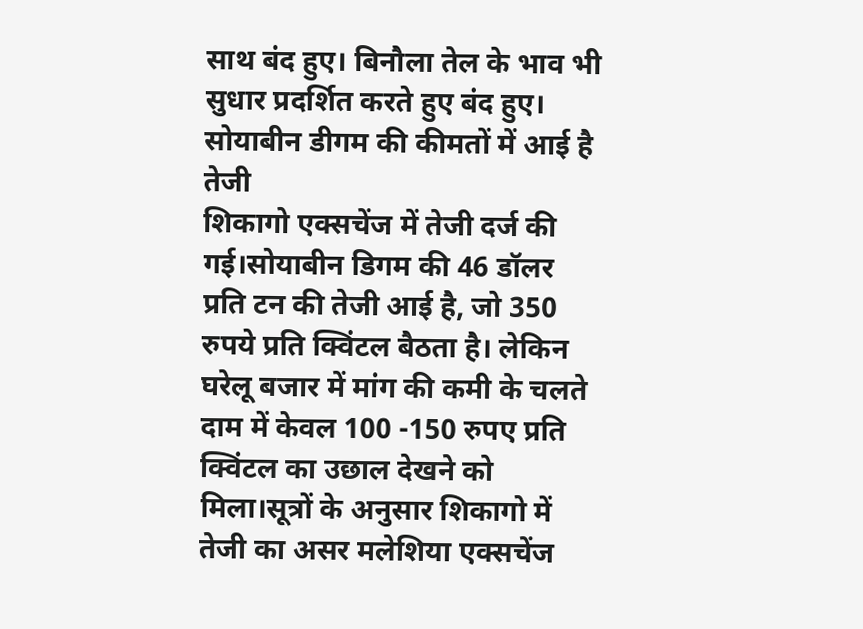साथ बंद हुए। बिनौला तेल के भाव भी सुधार प्रदर्शित करते हुए बंद हुए।
सोयाबीन डीगम की कीमतों में आई है तेजी
शिकागो एक्सचेंज में तेजी दर्ज की गई।सोयाबीन डिगम की 46 डॉलर प्रति टन की तेजी आई है, जो 350 रुपये प्रति क्विंटल बैठता है। लेकिन घरेलू बजार में मांग की कमी के चलते दाम में केवल 100 -150 रुपए प्रति क्विंटल का उछाल देखने को मिला।सूत्रों के अनुसार शिकागो में तेजी का असर मलेशिया एक्सचेंज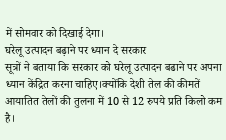में सोमवार को दिखाई देगा।
घरेलू उत्पादन बढ़ाने पर ध्यान दे सरकार
सूत्रों ने बताया कि सरकार को घरेलू उत्पादन बढाने पर अपना ध्यान केंद्रित करना चाहिए।क्योंकि देशी तेल की कीमतें आयातित तेलों की तुलना में 10 से 12 रुपये प्रति किलो कम है।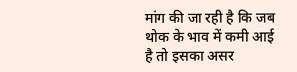मांग की जा रही है कि जब थोक के भाव में कमी आई है तो इसका असर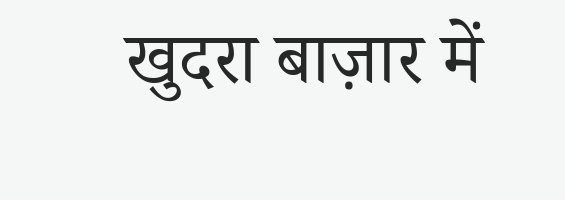खुदरा बाज़ार में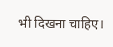भी दिखना चाहिए।